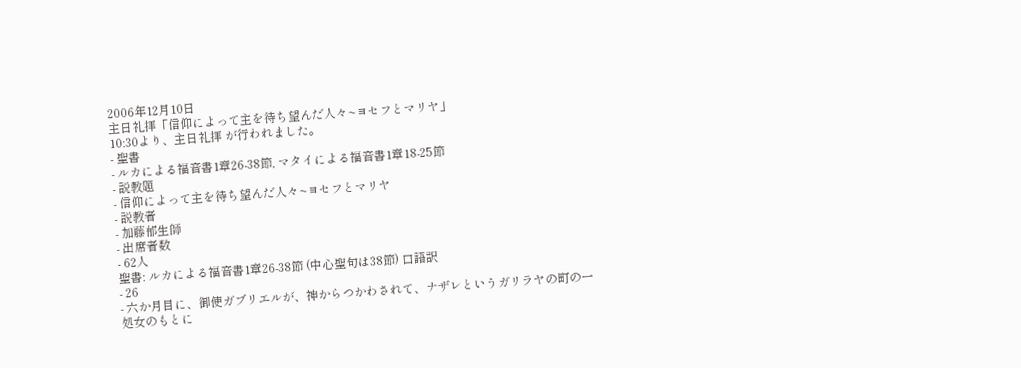2006年12月10日
主日礼拝「信仰によって主を待ち望んだ人々~ヨセフとマリヤ」
10:30より、主日礼拝 が行われました。
- 聖書
- ルカによる福音書1章26-38節, マタイによる福音書1章18-25節
- 説教題
- 信仰によって主を待ち望んだ人々~ヨセフとマリヤ
- 説教者
- 加藤郁生師
- 出席者数
- 62人
聖書: ルカによる福音書1章26-38節 (中心聖句は38節) 口語訳
- 26
- 六か月目に、御使ガブリエルが、神からつかわされて、ナザレというガリラヤの町の一処女のもとに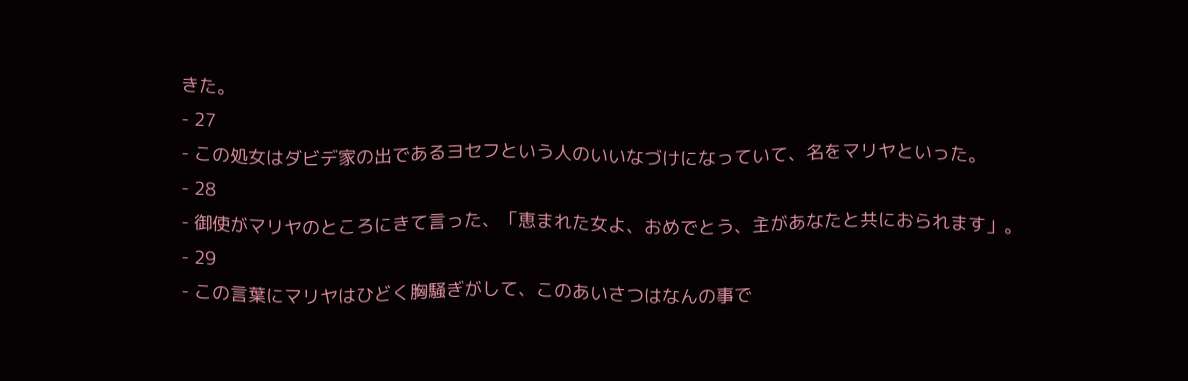きた。
- 27
- この処女はダビデ家の出であるヨセフという人のいいなづけになっていて、名をマリヤといった。
- 28
- 御使がマリヤのところにきて言った、「恵まれた女よ、おめでとう、主があなたと共におられます」。
- 29
- この言葉にマリヤはひどく胸騒ぎがして、このあいさつはなんの事で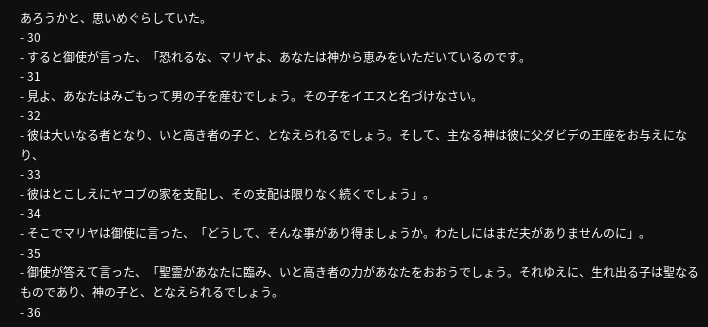あろうかと、思いめぐらしていた。
- 30
- すると御使が言った、「恐れるな、マリヤよ、あなたは神から恵みをいただいているのです。
- 31
- 見よ、あなたはみごもって男の子を産むでしょう。その子をイエスと名づけなさい。
- 32
- 彼は大いなる者となり、いと高き者の子と、となえられるでしょう。そして、主なる神は彼に父ダビデの王座をお与えになり、
- 33
- 彼はとこしえにヤコブの家を支配し、その支配は限りなく続くでしょう」。
- 34
- そこでマリヤは御使に言った、「どうして、そんな事があり得ましょうか。わたしにはまだ夫がありませんのに」。
- 35
- 御使が答えて言った、「聖霊があなたに臨み、いと高き者の力があなたをおおうでしょう。それゆえに、生れ出る子は聖なるものであり、神の子と、となえられるでしょう。
- 36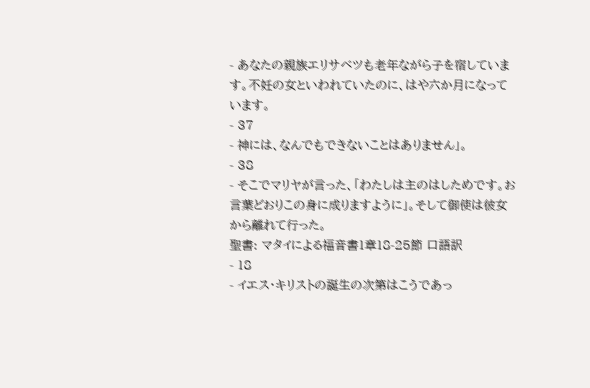- あなたの親族エリサベツも老年ながら子を宿しています。不妊の女といわれていたのに、はや六か月になっています。
- 37
- 神には、なんでもできないことはありません」。
- 38
- そこでマリヤが言った、「わたしは主のはしためです。お言葉どおりこの身に成りますように」。そして御使は彼女から離れて行った。
聖書: マタイによる福音書1章18-25節 口語訳
- 18
- イエス・キリストの誕生の次第はこうであっ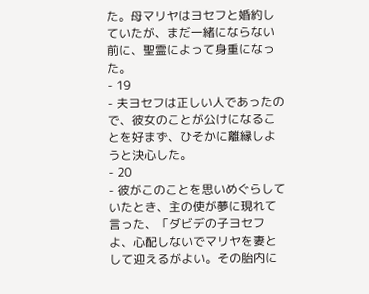た。母マリヤはヨセフと婚約していたが、まだ一緒にならない前に、聖霊によって身重になった。
- 19
- 夫ヨセフは正しい人であったので、彼女のことが公けになることを好まず、ひそかに離縁しようと決心した。
- 20
- 彼がこのことを思いめぐらしていたとき、主の使が夢に現れて言った、「ダビデの子ヨセフよ、心配しないでマリヤを妻として迎えるがよい。その胎内に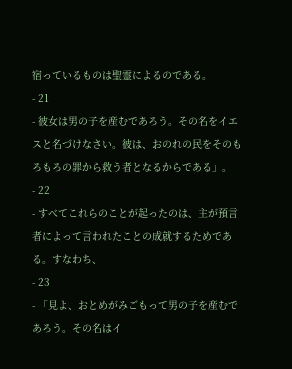宿っているものは聖霊によるのである。
- 21
- 彼女は男の子を産むであろう。その名をイエスと名づけなさい。彼は、おのれの民をそのもろもろの罪から救う者となるからである」。
- 22
- すべてこれらのことが起ったのは、主が預言者によって言われたことの成就するためである。すなわち、
- 23
- 「見よ、おとめがみごもって男の子を産むであろう。その名はイ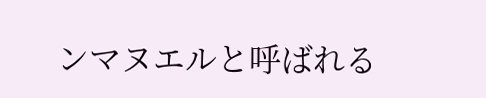ンマヌエルと呼ばれる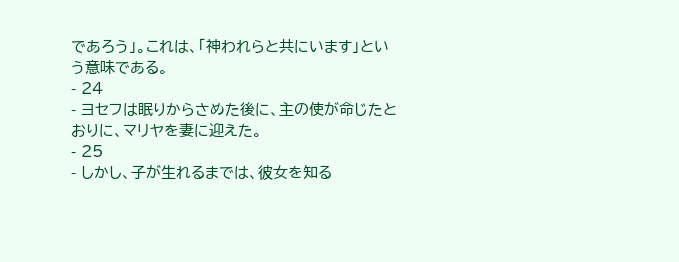であろう」。これは、「神われらと共にいます」という意味である。
- 24
- ヨセフは眠りからさめた後に、主の使が命じたとおりに、マリヤを妻に迎えた。
- 25
- しかし、子が生れるまでは、彼女を知る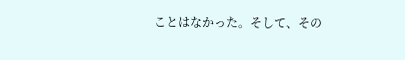ことはなかった。そして、その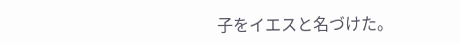子をイエスと名づけた。